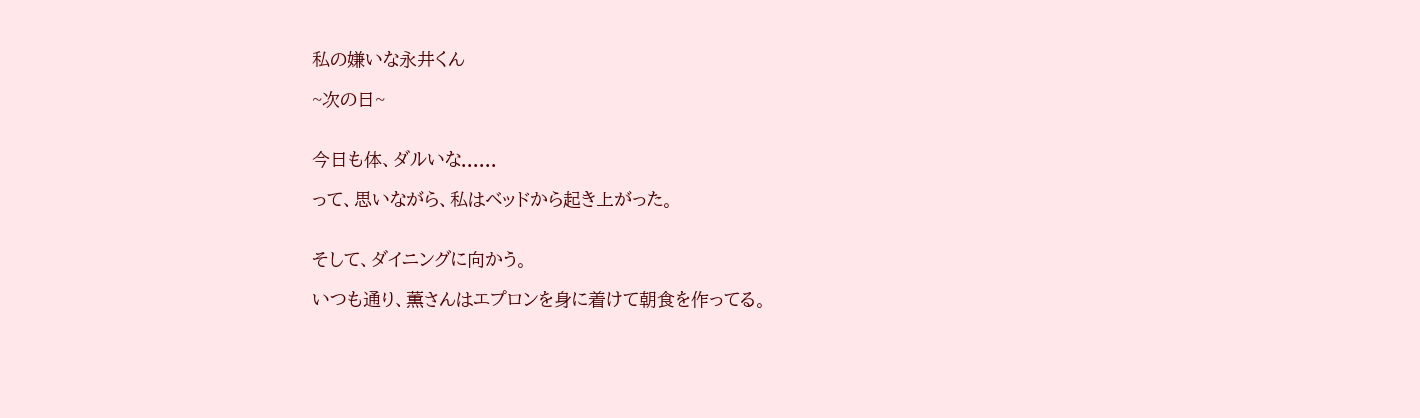私の嫌いな永井くん

~次の日~


今日も体、ダルいな......

って、思いながら、私はベッドから起き上がった。


そして、ダイニングに向かう。

いつも通り、薫さんはエプロンを身に着けて朝食を作ってる。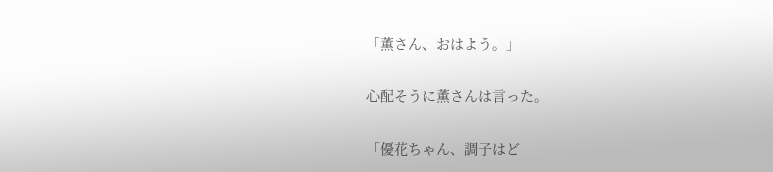「薫さん、おはよう。」

心配そうに薫さんは言った。

「優花ちゃん、調子はど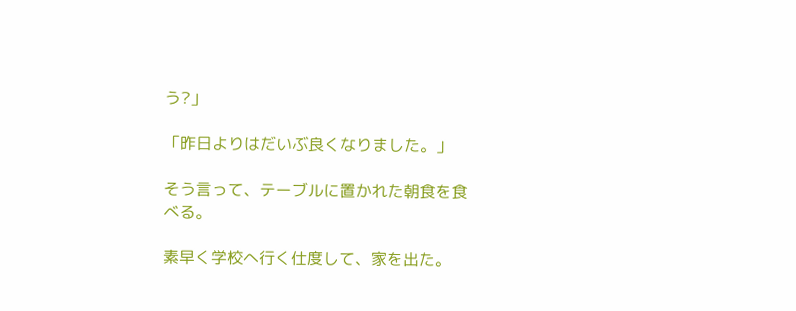う?」

「昨日よりはだいぶ良くなりました。」

そう言って、テーブルに置かれた朝食を食べる。

素早く学校へ行く仕度して、家を出た。